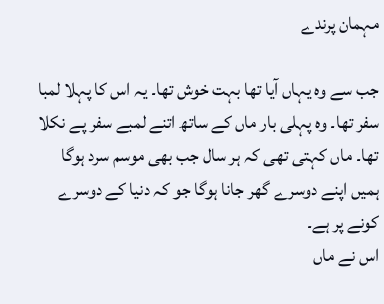مہمان پرندے

جب سے وہ یہاں آیا تھا بہت خوش تھا۔ یہ اس کا پہلا لمبا سفر تھا۔ وہ پہلی بار ماں کے ساتھ اتنے لمبے سفر پے نکلا تھا۔ ماں کہتی تھی کہ ہر سال جب بھی موسم سرد ہوگا ہمیں اپنے دوسرے گھر جانا ہوگا جو کہ دنیا کے دوسرے کونے پر ہے۔
اس نے ماں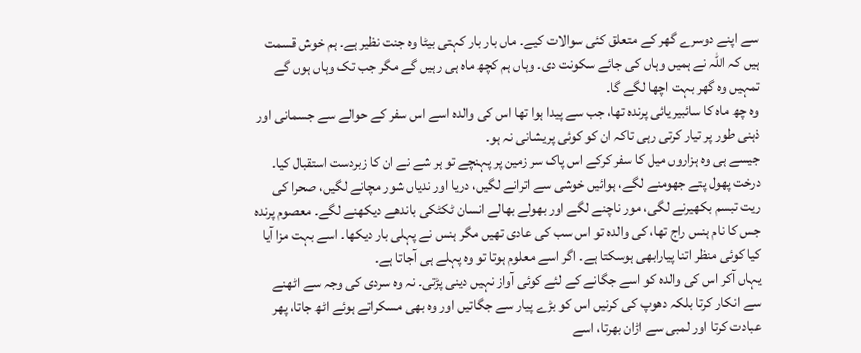سے اپنے دوسرے گھر کے متعلق کئی سوالات کیے۔ ماں بار بار کہتی بیٹا وہ جنت نظیر ہے۔ ہم خوش قسمت ہیں کہ اللہ نے ہمیں وہاں کی جائے سکونت دی۔ وہاں ہم کچھ ماہ ہی رہیں گے مگر جب تک وہاں ہوں گے تمہیں وہ گھر بہت اچھا لگے گا۔
وہ چھ ماہ کا سائبیریائی پرندہ تھا، جب سے پیدا ہوا تھا اس کی والدہ اسے اس سفر کے حوالے سے جسمانی اور ذہنی طور پر تیار کرتی رہی تاکہ ان کو کوئی پریشانی نہ ہو۔
جیسے ہی وہ ہزاروں میل کا سفر کرکے اس پاک سر زمین پر پہنچے تو ہر شے نے ان کا زبردست استقبال کیا۔ درخت پھول پتے جھومنے لگے، ہوائیں خوشی سے اترانے لگیں، دریا اور ندیاں شور مچانے لگیں، صحرا کی ریت تبسم بکھیرنے لگی، مور ناچنے لگے اور بھولے بھالے انسان ٹکٹکی باندھے دیکھنے لگے۔ معصوم پرندہ جس کا نام ہنس راج تھا، کی والدہ تو اس سب کی عادی تھیں مگر ہنس نے پہلی بار دیکھا۔ اسے بہت مزا آیا کیا کوئی منظر اتنا پیارابھی ہوسکتا ہے۔ اگر اسے معلوم ہوتا تو وہ پہلے ہی آجاتا ہے۔
یہاں آکر اس کی والدہ کو اسے جگانے کے لئے کوئی آواز نہیں دینی پڑتی۔ نہ وہ سردی کی وجہ سے اٹھنے سے انکار کرتا بلکہ دھوپ کی کرنیں اس کو بڑے پیار سے جگاتیں اور وہ بھی مسکراتے ہوئے اٹھ جاتا، پھر عبادت کرتا اور لمبی سے اڑان بھرتا، اسے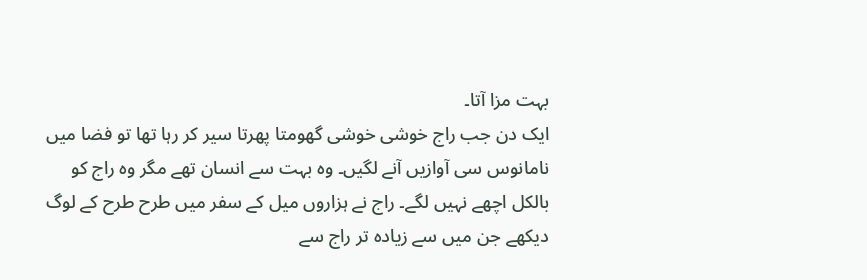بہت مزا آتا۔
ایک دن جب راج خوشی خوشی گھومتا پھرتا سیر کر رہا تھا تو فضا میں نامانوس سی آوازیں آنے لگیں۔ وہ بہت سے انسان تھے مگر وہ راج کو بالکل اچھے نہیں لگے۔ راج نے ہزاروں میل کے سفر میں طرح طرح کے لوگ دیکھے جن میں سے زیادہ تر راج سے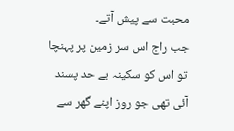محبت سے پیش آتے۔
جب راج اس سر زمین پر پہنچا تو اس کو سکینہ بے حد پسند آئی تھی جو روز اپنے گھر سے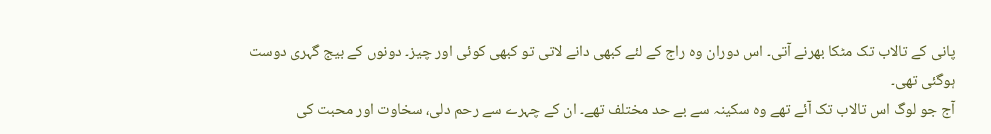پانی کے تالاب تک مٹکا بھرنے آتی۔ اس دوران وہ راج کے لئے کبھی دانے لاتی تو کبھی کوئی اور چیز۔ دونوں کے بیج گہری دوست ہوگئی تھی۔
آج جو لوگ اس تالاب تک آئے تھے وہ سکینہ سے بے حد مختلف تھے۔ ان کے چہرے سے رحم دلی، سخاوت اور محبت کی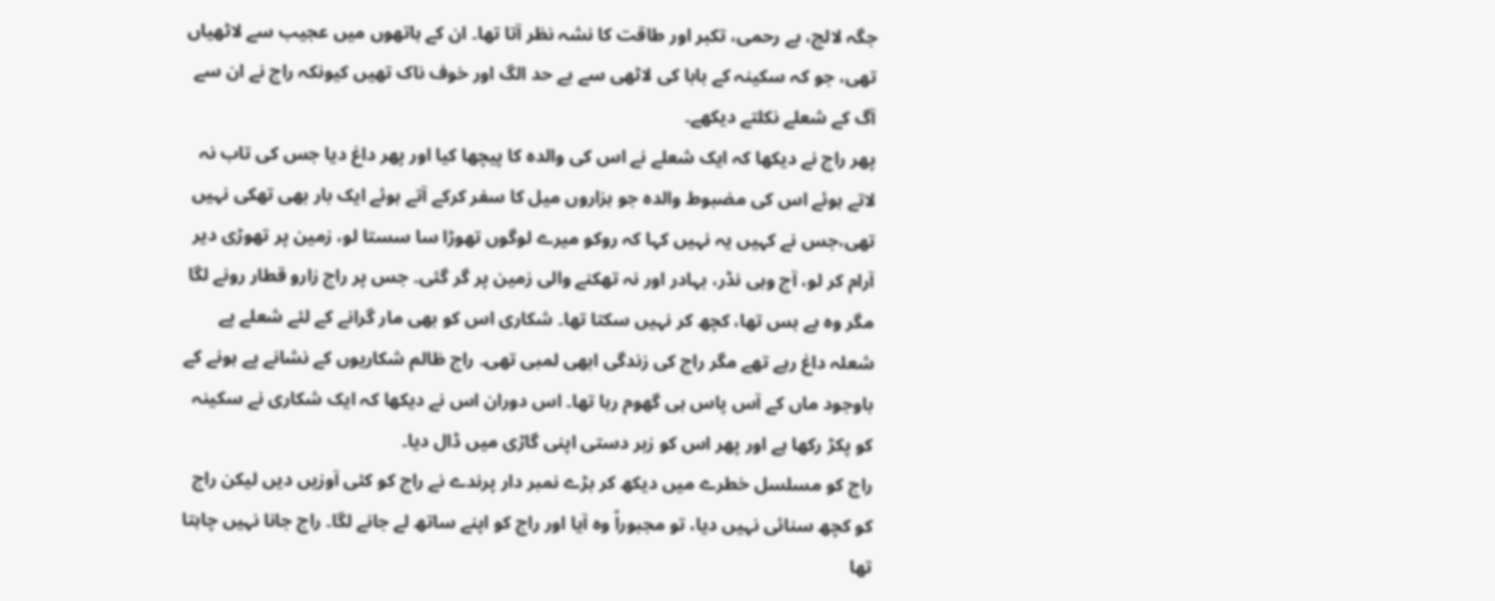جگہ لالچ، بے رحمی، تکبر اور طاقت کا نشہ نظر آتا تھا۔ ان کے ہاتھوں میں عجیب سے لاٹھیاں تھی، جو کہ سکینہ کے بابا کی لاٹھی سے بے حد الگ اور خوف ناک تھیں کیونکہ راج نے ان سے آگ کے شعلے نکلتے دیکھے۔
پھر راج نے دیکھا کہ ایک شعلے نے اس کی والدہ کا پیچھا کیا اور پھر داغ دیا جس کی تاب نہ لاتے ہوئے اس کی مضبوط والدہ جو ہزاروں میل کا سفر کرکے آتے ہوئے ایک بار بھی تھکی نہیں تھی،جس نے کہیں یہ نہیں کہا کہ روکو میرے لوگوں تھوڑا سا سستا لو، زمین پر تھوڑی دیر آرام کر لو، آج وہی نڈر، بہادر اور نہ تھکنے والی زمین پر گر گئی۔ جس پر راج زارو قطار رونے لگا مگر وہ بے بس تھا، کچھ کر نہیں سکتا تھا۔ شکاری اس کو بھی مار گرانے کے لئے شعلے پے شعلہ داغ رہے تھے مگر راج کی زندگی ابھی لمبی تھی۔ راج ظالم شکاریوں کے نشانے پے ہونے کے باوجود ماں کے آس پاس ہی گھوم رہا تھا۔ اس دوران اس نے دیکھا کہ ایک شکاری نے سکینہ کو پکڑ رکھا ہے اور پھر اس کو زبر دستی اپنی گاڑی میں ڈال دیا۔
راج کو مسلسل خطرے میں دیکھ کر بڑے نمبر دار پرندے نے راج کو کئی آوزیں دیں لیکن راج کو کچھ سنائی نہیں دیا، تو مجبوراً وہ آیا اور راج کو اپنے ساتھ لے جانے لگا۔ راج جانا نہیں چاہتا تھا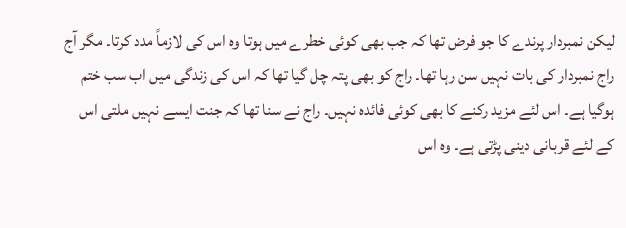لیکن نمبردار پرندے کا جو فرض تھا کہ جب بھی کوئی خطرے میں ہوتا وہ اس کی لازماً مدد کرتا۔ مگر آج راج نمبردار کی بات نہیں سن رہا تھا۔ راج کو بھی پتہ چل گیا تھا کہ اس کی زندگی میں اب سب ختم ہوگیا ہے۔ اس لئے مزید رکنے کا بھی کوئی فائدہ نہیں۔ راج نے سنا تھا کہ جنت ایسے نہیں ملتی اس کے لئے قربانی دینی پڑتی ہے۔ وہ اس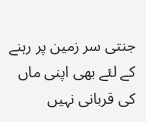جنتی سر زمین پر رہنے کے لئے بھی اپنی ماں کی قربانی نہیں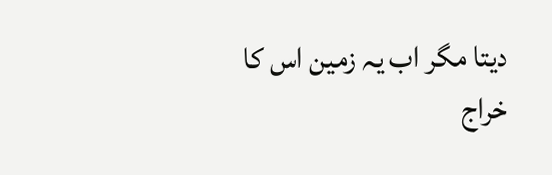دیتا مگر اب یہ زمین اس کا خراج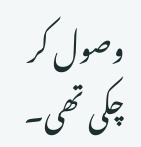وصول کر چکی تھی۔